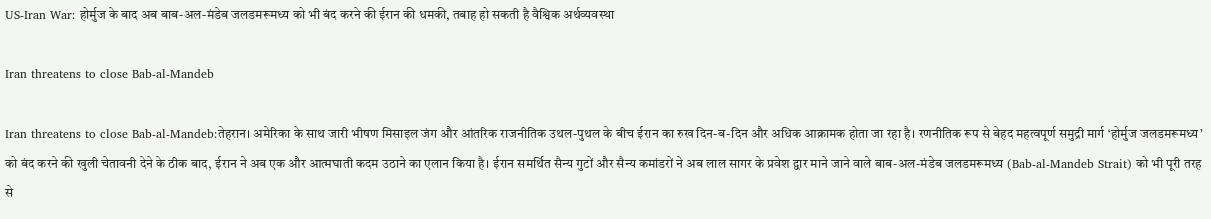US-Iran War: होर्मुज के बाद अब बाब-अल-मंडेब जलडमरूमध्य को भी बंद करने की ईरान की धमकी, तबाह हो सकती है वैश्विक अर्थव्यवस्था

Iran threatens to close Bab-al-Mandeb

Iran threatens to close Bab-al-Mandeb:तेहरान। अमेरिका के साथ जारी भीषण मिसाइल जंग और आंतरिक राजनीतिक उथल-पुथल के बीच ईरान का रुख दिन-ब-दिन और अधिक आक्रामक होता जा रहा है। रणनीतिक रूप से बेहद महत्वपूर्ण समुद्री मार्ग ‘होर्मुज जलडमरूमध्य’ को बंद करने की खुली चेतावनी देने के ठीक बाद, ईरान ने अब एक और आत्मघाती कदम उठाने का एलान किया है। ईरान समर्थित सैन्य गुटों और सैन्य कमांडरों ने अब लाल सागर के प्रवेश द्वार माने जाने वाले बाब-अल-मंडेब जलडमरूमध्य (Bab-al-Mandeb Strait) को भी पूरी तरह से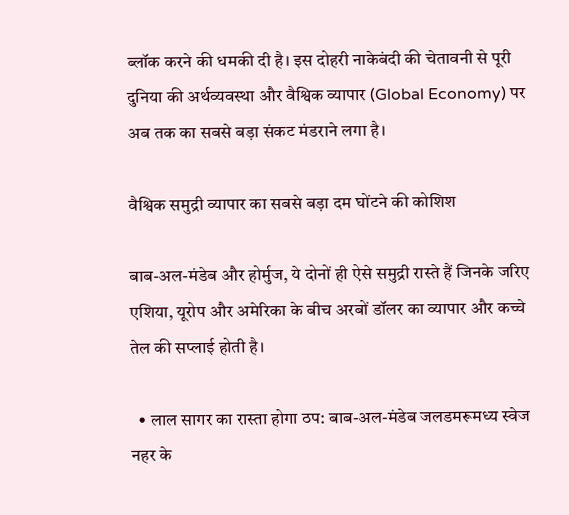ब्लॉक करने की धमकी दी है। इस दोहरी नाकेबंदी की चेतावनी से पूरी दुनिया की अर्थव्यवस्था और वैश्विक व्यापार (Global Economy) पर अब तक का सबसे बड़ा संकट मंडराने लगा है।

वैश्विक समुद्री व्यापार का सबसे बड़ा दम घोंटने की कोशिश

बाब-अल-मंडेब और होर्मुज, ये दोनों ही ऐसे समुद्री रास्ते हैं जिनके जरिए एशिया, यूरोप और अमेरिका के बीच अरबों डॉलर का व्यापार और कच्चे तेल की सप्लाई होती है।

  • लाल सागर का रास्ता होगा ठप: बाब-अल-मंडेब जलडमरूमध्य स्वेज नहर के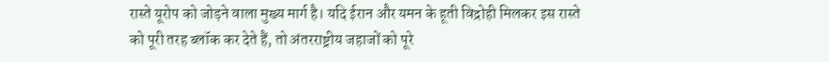रास्ते यूरोप को जोड़ने वाला मुख्य मार्ग है। यदि ईरान और यमन के हूती विद्रोही मिलकर इस रास्ते को पूरी तरह ब्लॉक कर देते हैं, तो अंतरराष्ट्रीय जहाजों को पूरे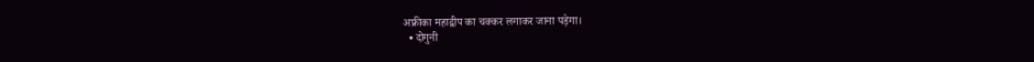अफ्रीका महाद्वीप का चक्कर लगाकर जाना पड़ेगा।
  • दोगुनी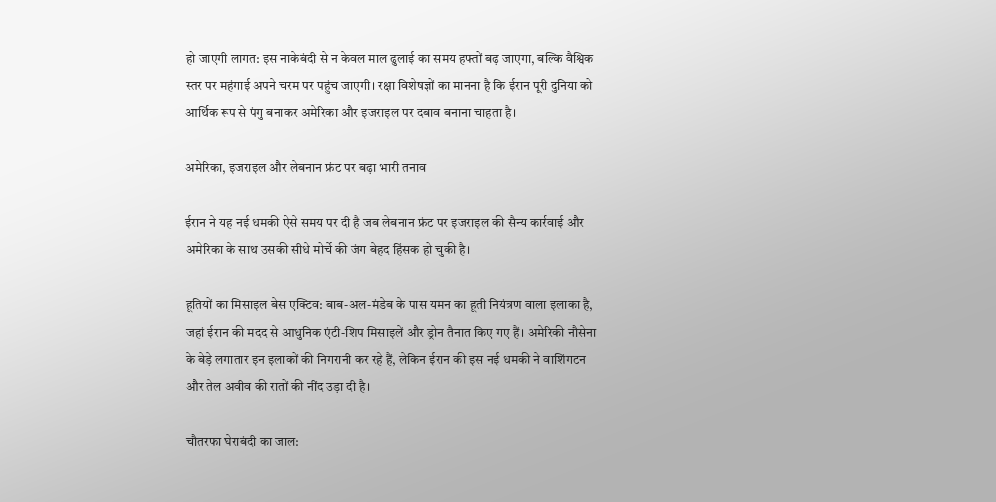हो जाएगी लागत: इस नाकेबंदी से न केवल माल ढुलाई का समय हफ्तों बढ़ जाएगा, बल्कि वैश्विक स्तर पर महंगाई अपने चरम पर पहुंच जाएगी। रक्षा विशेषज्ञों का मानना है कि ईरान पूरी दुनिया को आर्थिक रूप से पंगु बनाकर अमेरिका और इजराइल पर दबाव बनाना चाहता है।

अमेरिका, इजराइल और लेबनान फ्रंट पर बढ़ा भारी तनाव

ईरान ने यह नई धमकी ऐसे समय पर दी है जब लेबनान फ्रंट पर इजराइल की सैन्य कार्रवाई और अमेरिका के साथ उसकी सीधे मोर्चे की जंग बेहद हिंसक हो चुकी है।

हूतियों का मिसाइल बेस एक्टिव: बाब-अल-मंडेब के पास यमन का हूती नियंत्रण वाला इलाका है, जहां ईरान की मदद से आधुनिक एंटी-शिप मिसाइलें और ड्रोन तैनात किए गए हैं। अमेरिकी नौसेना के बेड़े लगातार इन इलाकों की निगरानी कर रहे हैं, लेकिन ईरान की इस नई धमकी ने वाशिंगटन और तेल अवीव की रातों की नींद उड़ा दी है।

चौतरफा घेराबंदी का जाल: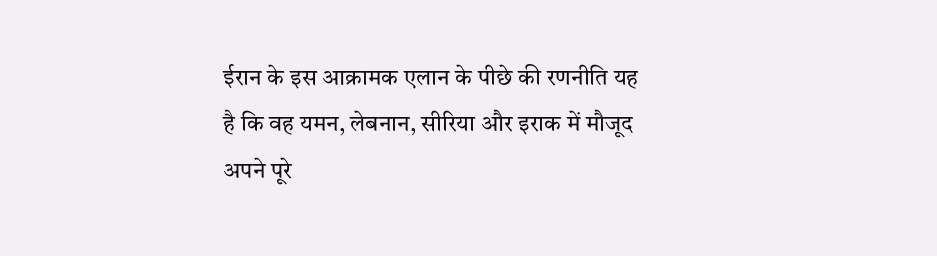ईरान के इस आक्रामक एलान के पीछे की रणनीति यह है कि वह यमन, लेबनान, सीरिया और इराक में मौजूद अपने पूरे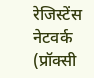रेजिस्टेंस नेटवर्क (प्रॉक्सी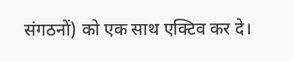संगठनों) को एक साथ एक्टिव कर दे।